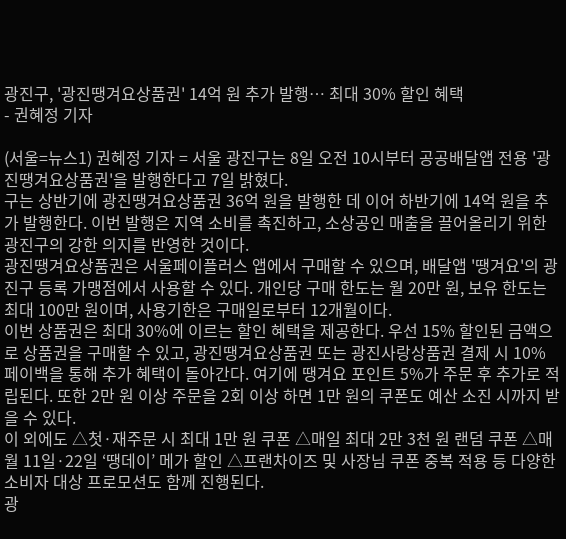광진구, '광진땡겨요상품권' 14억 원 추가 발행… 최대 30% 할인 혜택
- 권혜정 기자

(서울=뉴스1) 권혜정 기자 = 서울 광진구는 8일 오전 10시부터 공공배달앱 전용 '광진땡겨요상품권'을 발행한다고 7일 밝혔다.
구는 상반기에 광진땡겨요상품권 36억 원을 발행한 데 이어 하반기에 14억 원을 추가 발행한다. 이번 발행은 지역 소비를 촉진하고, 소상공인 매출을 끌어올리기 위한 광진구의 강한 의지를 반영한 것이다.
광진땡겨요상품권은 서울페이플러스 앱에서 구매할 수 있으며, 배달앱 '땡겨요'의 광진구 등록 가맹점에서 사용할 수 있다. 개인당 구매 한도는 월 20만 원, 보유 한도는 최대 100만 원이며, 사용기한은 구매일로부터 12개월이다.
이번 상품권은 최대 30%에 이르는 할인 혜택을 제공한다. 우선 15% 할인된 금액으로 상품권을 구매할 수 있고, 광진땡겨요상품권 또는 광진사랑상품권 결제 시 10% 페이백을 통해 추가 혜택이 돌아간다. 여기에 땡겨요 포인트 5%가 주문 후 추가로 적립된다. 또한 2만 원 이상 주문을 2회 이상 하면 1만 원의 쿠폰도 예산 소진 시까지 받을 수 있다.
이 외에도 △첫·재주문 시 최대 1만 원 쿠폰 △매일 최대 2만 3천 원 랜덤 쿠폰 △매월 11일·22일 ‘땡데이’ 메가 할인 △프랜차이즈 및 사장님 쿠폰 중복 적용 등 다양한 소비자 대상 프로모션도 함께 진행된다.
광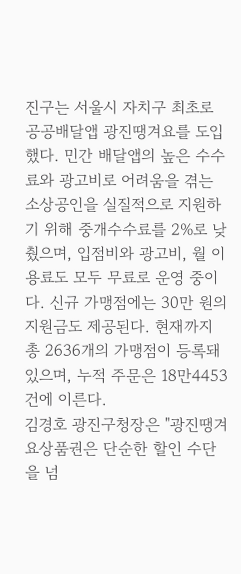진구는 서울시 자치구 최초로 공공배달앱 광진땡겨요를 도입했다. 민간 배달앱의 높은 수수료와 광고비로 어려움을 겪는 소상공인을 실질적으로 지원하기 위해 중개수수료를 2%로 낮췄으며, 입점비와 광고비, 월 이용료도 모두 무료로 운영 중이다. 신규 가맹점에는 30만 원의 지원금도 제공된다. 현재까지 총 2636개의 가맹점이 등록돼 있으며, 누적 주문은 18만4453건에 이른다.
김경호 광진구청장은 "광진땡겨요상품권은 단순한 할인 수단을 넘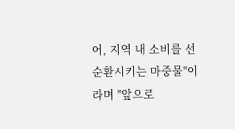어, 지역 내 소비를 선순환시키는 마중물"이라며 "앞으로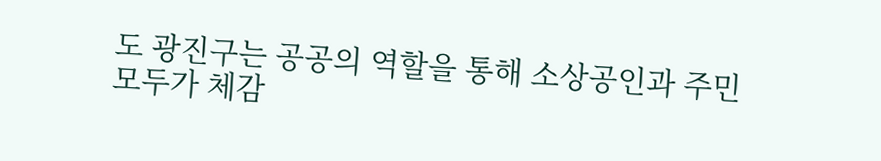도 광진구는 공공의 역할을 통해 소상공인과 주민 모두가 체감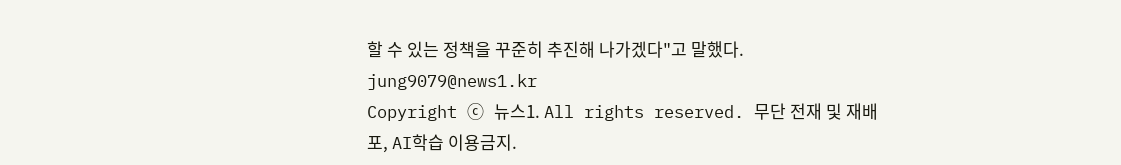할 수 있는 정책을 꾸준히 추진해 나가겠다"고 말했다.
jung9079@news1.kr
Copyright ⓒ 뉴스1. All rights reserved. 무단 전재 및 재배포, AI학습 이용금지.